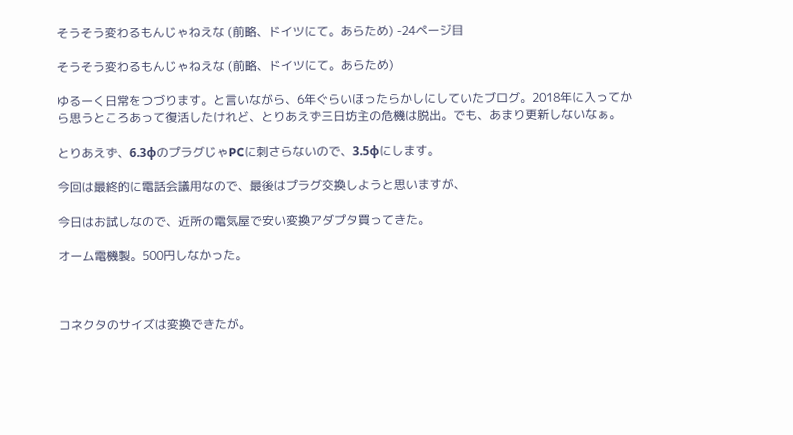そうそう変わるもんじゃねえな (前略、ドイツにて。あらため) -24ページ目

そうそう変わるもんじゃねえな (前略、ドイツにて。あらため)

ゆるーく日常をつづります。と言いながら、6年ぐらいほったらかしにしていたブログ。2018年に入ってから思うところあって復活したけれど、とりあえず三日坊主の危機は脱出。でも、あまり更新しないなぁ。

とりあえず、6.3φのプラグじゃPCに刺さらないので、3.5φにします。

今回は最終的に電話会議用なので、最後はプラグ交換しようと思いますが、

今日はお試しなので、近所の電気屋で安い変換アダプタ買ってきた。

オーム電機製。500円しなかった。



コネクタのサイズは変換できたが。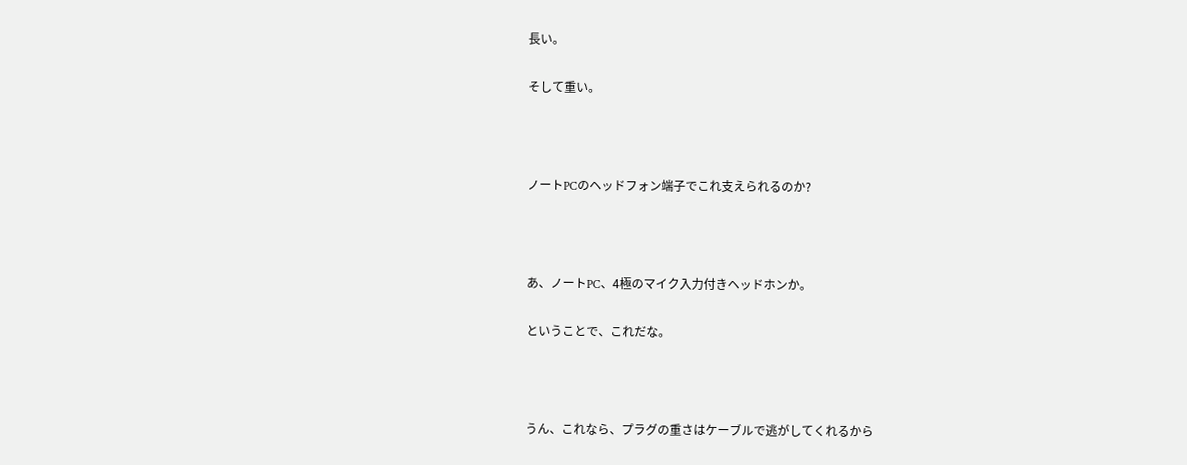長い。

そして重い。



ノートPCのヘッドフォン端子でこれ支えられるのか?



あ、ノートPC、4極のマイク入力付きヘッドホンか。

ということで、これだな。



うん、これなら、プラグの重さはケーブルで逃がしてくれるから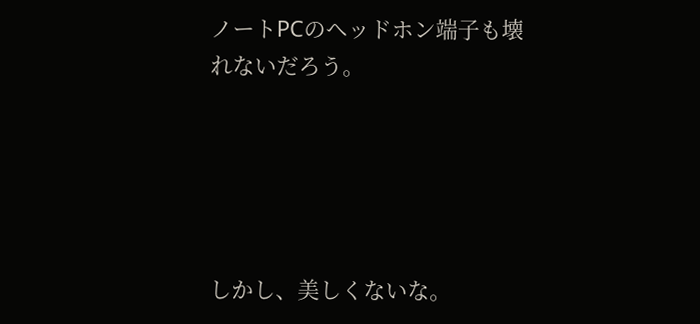ノートPCのヘッドホン端子も壊れないだろう。





しかし、美しくないな。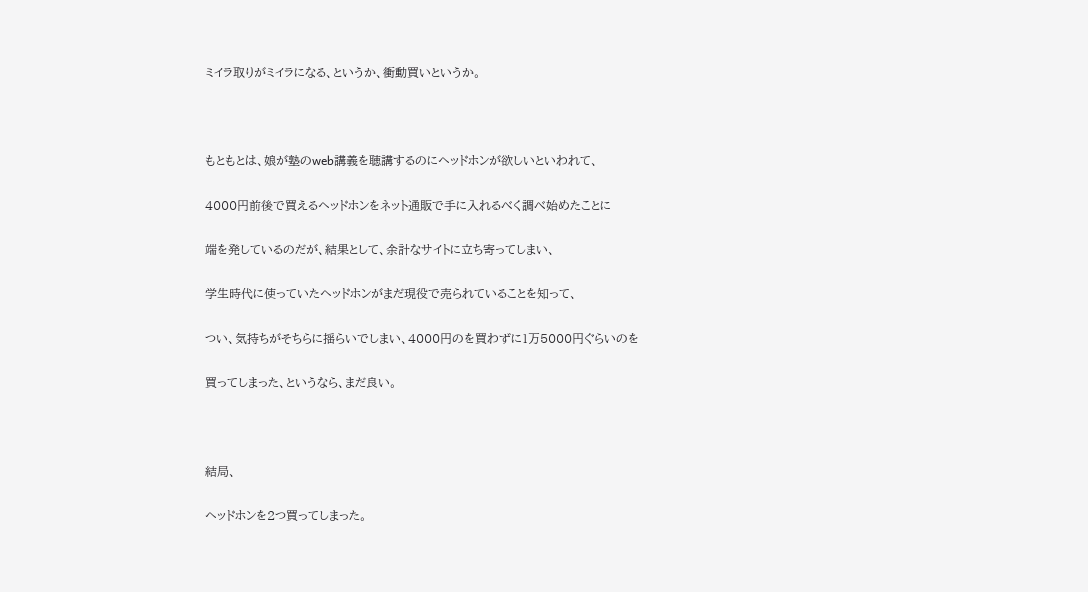ミイラ取りがミイラになる、というか、衝動買いというか。



もともとは、娘が塾のweb講義を聴講するのにヘッドホンが欲しいといわれて、

4000円前後で買えるヘッドホンをネット通販で手に入れるべく調べ始めたことに

端を発しているのだが、結果として、余計なサイトに立ち寄ってしまい、

学生時代に使っていたヘッドホンがまだ現役で売られていることを知って、

つい、気持ちがそちらに揺らいでしまい、4000円のを買わずに1万5000円ぐらいのを

買ってしまった、というなら、まだ良い。



結局、

ヘッドホンを2つ買ってしまった。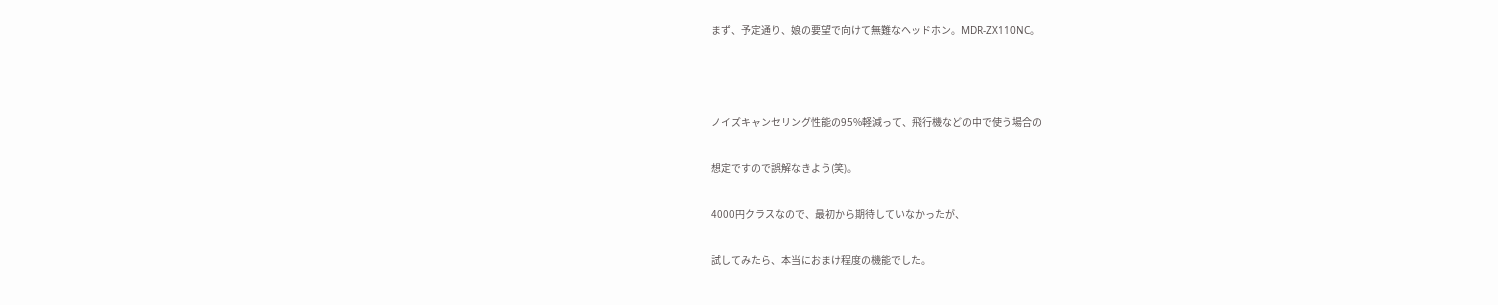まず、予定通り、娘の要望で向けて無難なヘッドホン。MDR-ZX110NC。



ノイズキャンセリング性能の95%軽減って、飛行機などの中で使う場合の

想定ですので誤解なきよう(笑)。

4000円クラスなので、最初から期待していなかったが、

試してみたら、本当におまけ程度の機能でした。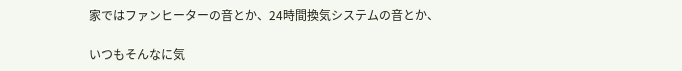家ではファンヒーターの音とか、24時間換気システムの音とか、

いつもそんなに気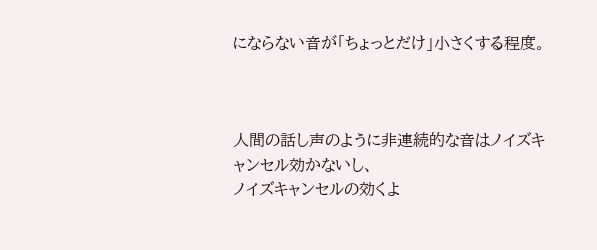にならない音が「ちょっとだけ」小さくする程度。



人間の話し声のように非連続的な音はノイズキャンセル効かないし、
ノイズキャンセルの効くよ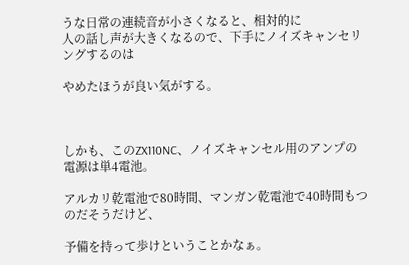うな日常の連続音が小さくなると、相対的に
人の話し声が大きくなるので、下手にノイズキャンセリングするのは

やめたほうが良い気がする。



しかも、このZX110NC、ノイズキャンセル用のアンプの電源は単4電池。

アルカリ乾電池で80時間、マンガン乾電池で40時間もつのだそうだけど、

予備を持って歩けということかなぁ。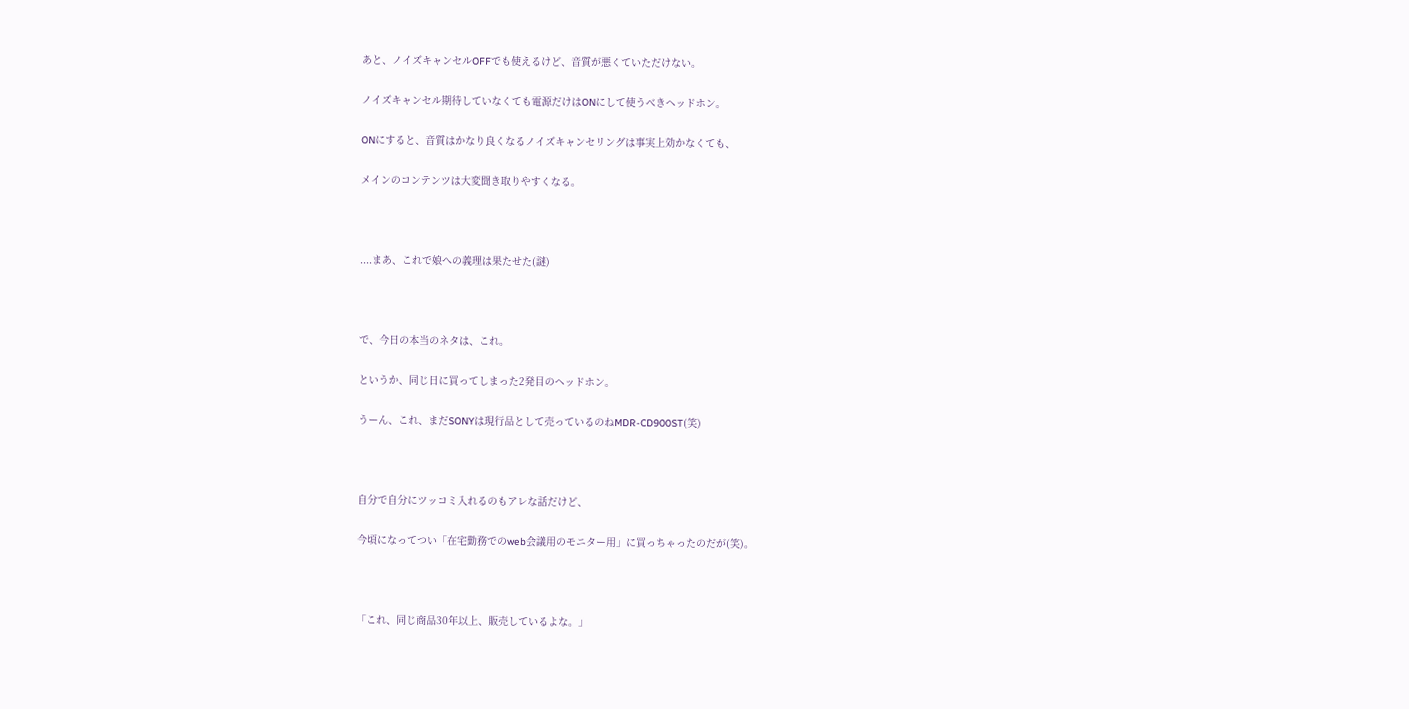あと、ノイズキャンセルOFFでも使えるけど、音質が悪くていただけない。

ノイズキャンセル期待していなくても電源だけはONにして使うべきヘッドホン。

ONにすると、音質はかなり良くなるノイズキャンセリングは事実上効かなくても、

メインのコンテンツは大変聞き取りやすくなる。



....まあ、これで娘への義理は果たせた(謎)



で、今日の本当のネタは、これ。

というか、同じ日に買ってしまった2発目のヘッドホン。

うーん、これ、まだSONYは現行品として売っているのねMDR-CD900ST(笑)



自分で自分にツッコミ入れるのもアレな話だけど、

今頃になってつい「在宅勤務でのweb会議用のモニター用」に買っちゃったのだが(笑)。



「これ、同じ商品30年以上、販売しているよな。」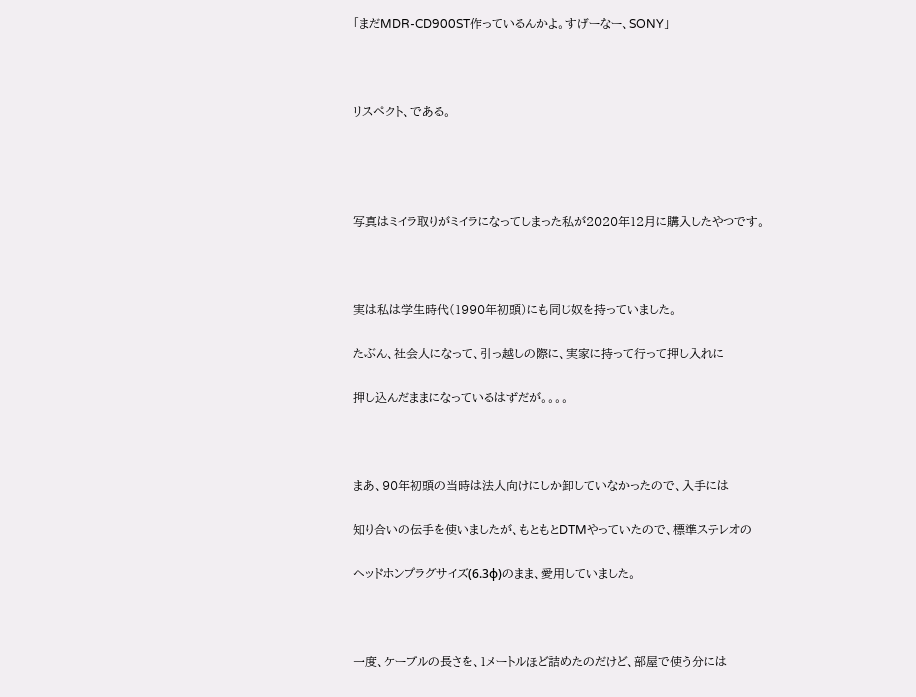「まだMDR-CD900ST作っているんかよ。すげーなー、SONY」



リスペクト、である。




写真はミイラ取りがミイラになってしまった私が2020年12月に購入したやつです。



実は私は学生時代(1990年初頭)にも同じ奴を持っていました。

たぶん、社会人になって、引っ越しの際に、実家に持って行って押し入れに

押し込んだままになっているはずだが。。。。



まあ、90年初頭の当時は法人向けにしか卸していなかったので、入手には

知り合いの伝手を使いましたが、もともとDTMやっていたので、標準ステレオの

ヘッドホンプラグサイズ(6.3φ)のまま、愛用していました。



一度、ケーブルの長さを、1メートルほど詰めたのだけど、部屋で使う分には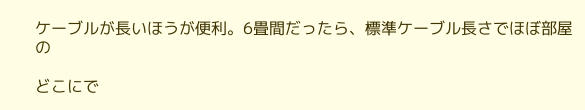ケーブルが長いほうが便利。6畳間だったら、標準ケーブル長さでほぼ部屋の

どこにで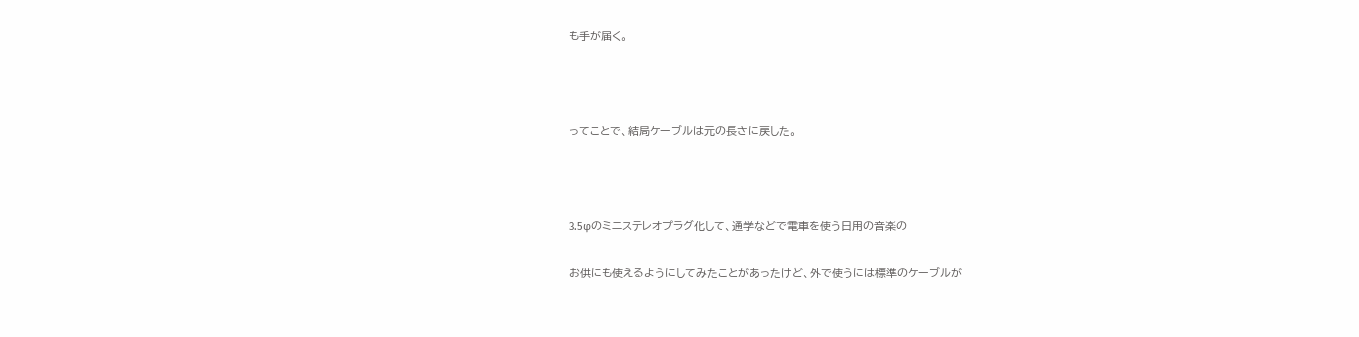も手が届く。



ってことで、結局ケーブルは元の長さに戻した。



3.5φのミニステレオプラグ化して、通学などで電車を使う日用の音楽の

お供にも使えるようにしてみたことがあったけど、外で使うには標準のケーブルが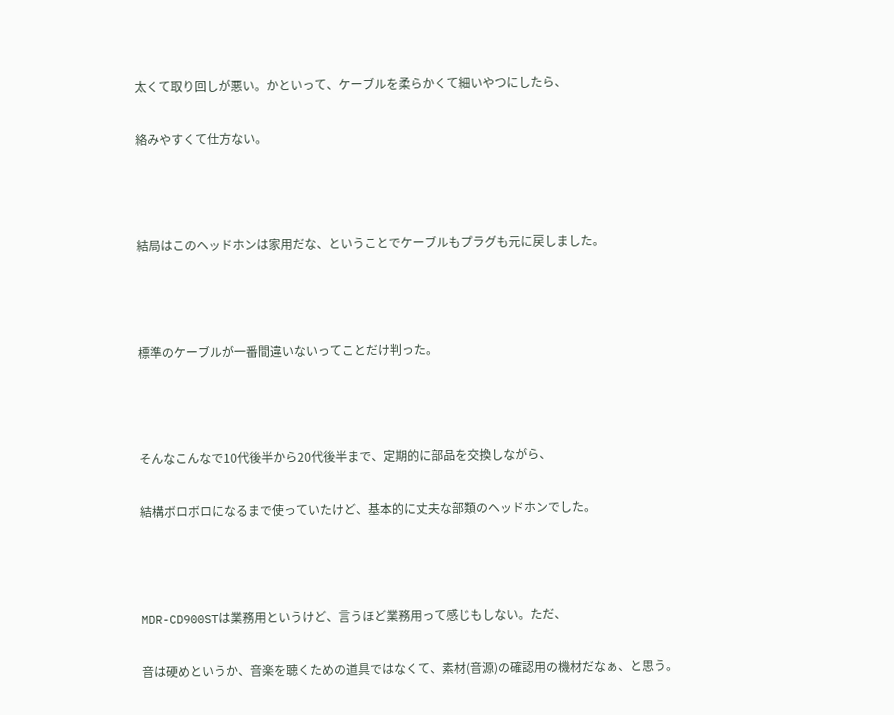太くて取り回しが悪い。かといって、ケーブルを柔らかくて細いやつにしたら、

絡みやすくて仕方ない。



結局はこのヘッドホンは家用だな、ということでケーブルもプラグも元に戻しました。



標準のケーブルが一番間違いないってことだけ判った。



そんなこんなで10代後半から20代後半まで、定期的に部品を交換しながら、

結構ボロボロになるまで使っていたけど、基本的に丈夫な部類のヘッドホンでした。



MDR-CD900STは業務用というけど、言うほど業務用って感じもしない。ただ、

音は硬めというか、音楽を聴くための道具ではなくて、素材(音源)の確認用の機材だなぁ、と思う。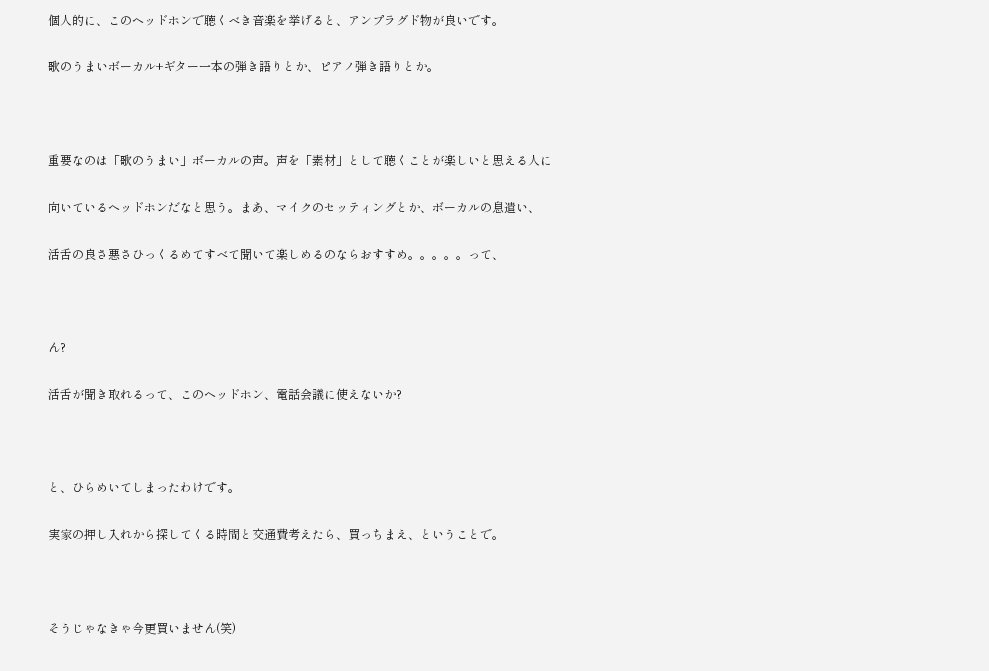個人的に、このヘッドホンで聴くべき音楽を挙げると、アンプラグド物が良いです。

歌のうまいボーカル+ギター一本の弾き語りとか、ピアノ弾き語りとか。



重要なのは「歌のうまい」ボーカルの声。声を「素材」として聴くことが楽しいと思える人に

向いているヘッドホンだなと思う。まあ、マイクのセッティングとか、ボーカルの息遣い、

活舌の良さ悪さひっくるめてすべて聞いて楽しめるのならおすすめ。。。。。って、



ん?

活舌が聞き取れるって、このヘッドホン、電話会議に使えないか?



と、ひらめいてしまったわけです。

実家の押し入れから探してくる時間と交通費考えたら、買っちまえ、ということで。



そうじゃなきゃ今更買いません(笑)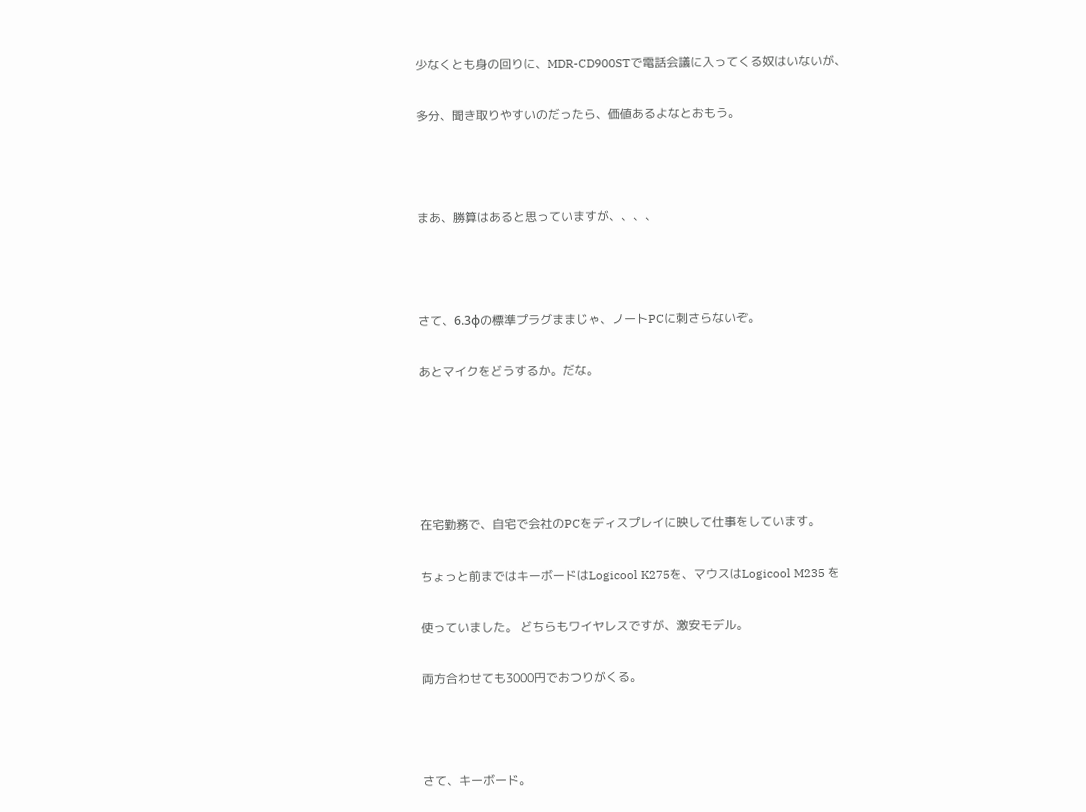少なくとも身の回りに、MDR-CD900STで電話会議に入ってくる奴はいないが、

多分、聞き取りやすいのだったら、価値あるよなとおもう。



まあ、勝算はあると思っていますが、、、、



さて、6.3φの標準プラグままじゃ、ノートPCに刺さらないぞ。

あとマイクをどうするか。だな。





在宅勤務で、自宅で会社のPCをディスプレイに映して仕事をしています。

ちょっと前まではキーボードはLogicool K275を、マウスはLogicool M235 を

使っていました。 どちらもワイヤレスですが、激安モデル。

両方合わせても3000円でおつりがくる。



さて、キーボード。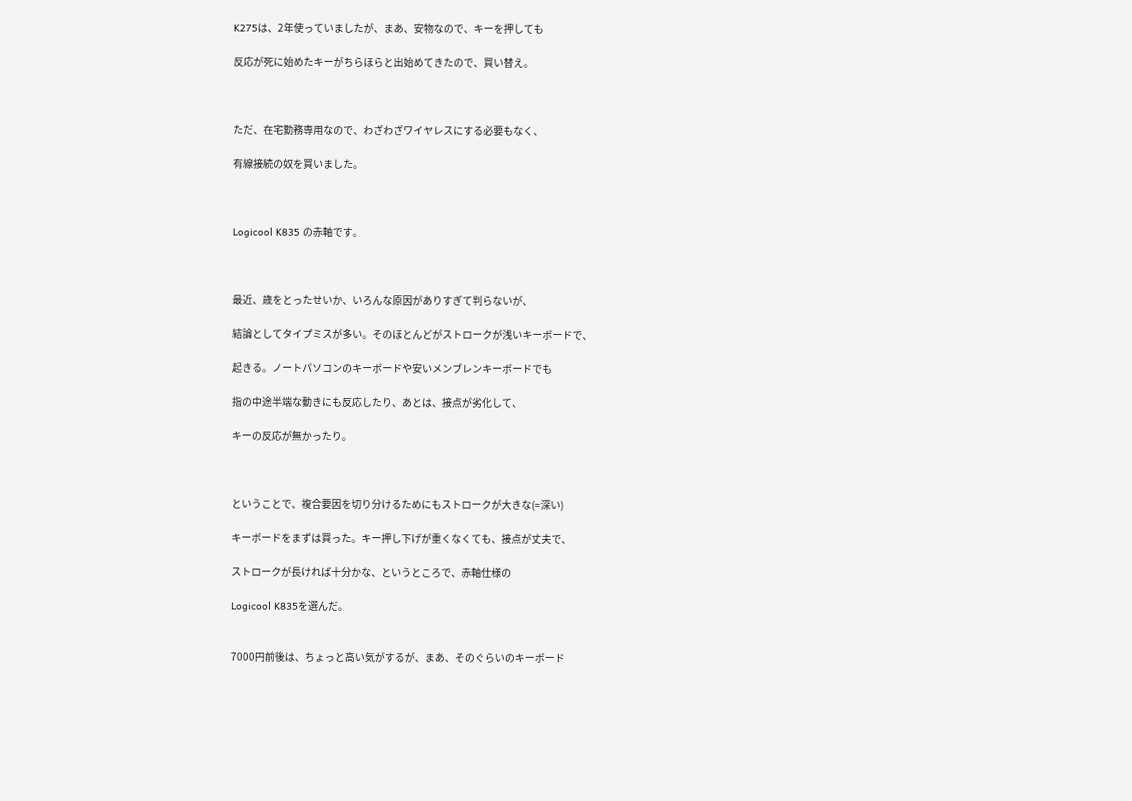K275は、2年使っていましたが、まあ、安物なので、キーを押しても

反応が死に始めたキーがちらほらと出始めてきたので、買い替え。



ただ、在宅勤務専用なので、わざわざワイヤレスにする必要もなく、

有線接続の奴を買いました。



Logicool K835 の赤軸です。



最近、歳をとったせいか、いろんな原因がありすぎて判らないが、

結論としてタイプミスが多い。そのほとんどがストロークが浅いキーボードで、

起きる。ノートパソコンのキーボードや安いメンブレンキーボードでも

指の中途半端な動きにも反応したり、あとは、接点が劣化して、

キーの反応が無かったり。



ということで、複合要因を切り分けるためにもストロークが大きな(=深い)

キーボードをまずは買った。キー押し下げが重くなくても、接点が丈夫で、

ストロークが長ければ十分かな、というところで、赤軸仕様の

Logicool K835を選んだ。


7000円前後は、ちょっと高い気がするが、まあ、そのぐらいのキーボード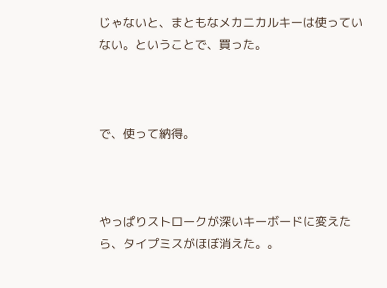じゃないと、まともなメカニカルキーは使っていない。ということで、買った。



で、使って納得。



やっぱりストロークが深いキーボードに変えたら、タイプミスがほぼ消えた。。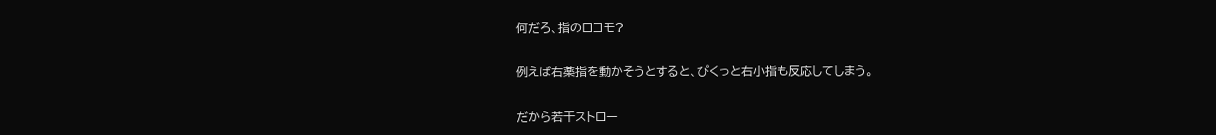何だろ、指のロコモ?

例えば右薬指を動かそうとすると、ぴくっと右小指も反応してしまう。

だから若干ストロー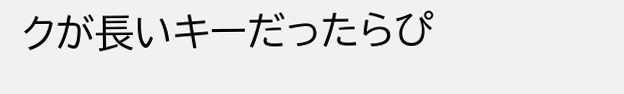クが長いキーだったらぴ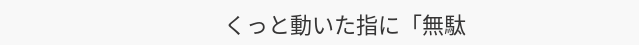くっと動いた指に「無駄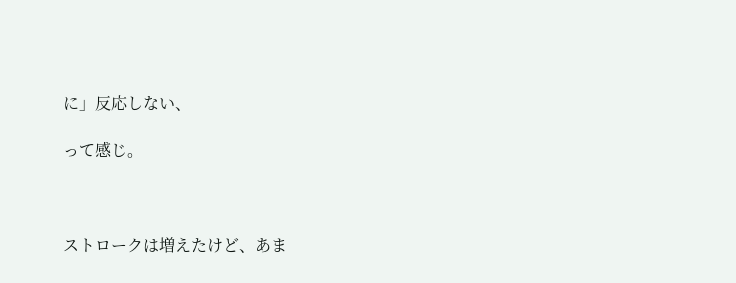に」反応しない、

って感じ。



ストロークは増えたけど、あま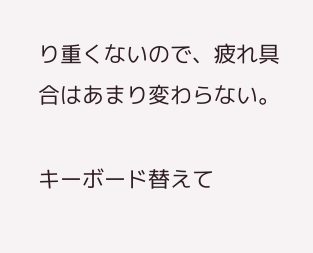り重くないので、疲れ具合はあまり変わらない。

キーボード替えて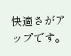快適さがアップです。